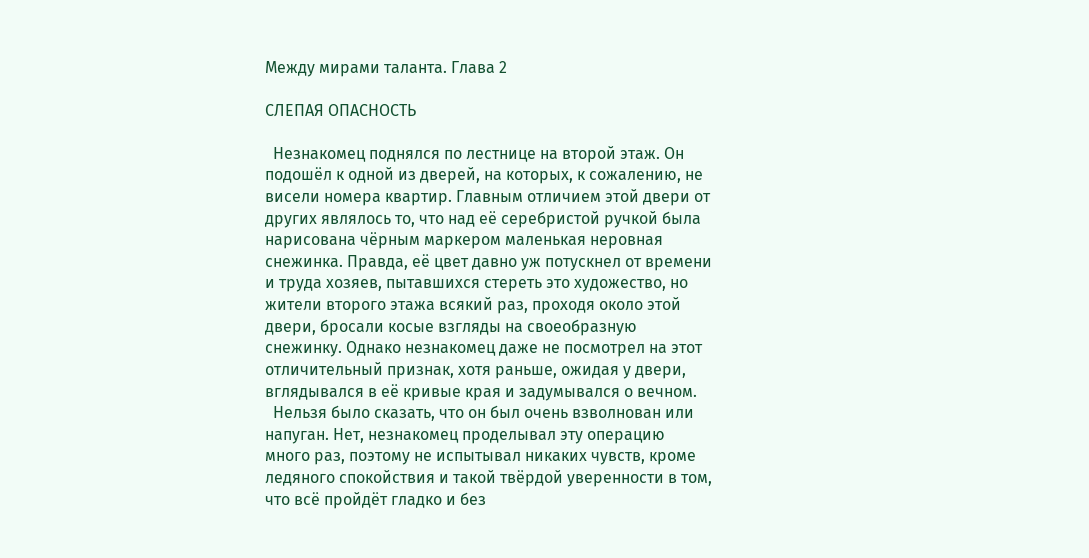Между мирами таланта. Глава 2

СЛЕПАЯ ОПАСНОСТЬ

  Незнакомец поднялся по лестнице на второй этаж. Он подошёл к одной из дверей, на которых, к сожалению, не висели номера квартир. Главным отличием этой двери от других являлось то, что над её серебристой ручкой была нарисована чёрным маркером маленькая неровная снежинка. Правда, её цвет давно уж потускнел от времени и труда хозяев, пытавшихся стереть это художество, но жители второго этажа всякий раз, проходя около этой двери, бросали косые взгляды на своеобразную снежинку. Однако незнакомец даже не посмотрел на этот отличительный признак, хотя раньше, ожидая у двери, вглядывался в её кривые края и задумывался о вечном.
  Нельзя было сказать, что он был очень взволнован или напуган. Нет, незнакомец проделывал эту операцию много раз, поэтому не испытывал никаких чувств, кроме ледяного спокойствия и такой твёрдой уверенности в том, что всё пройдёт гладко и без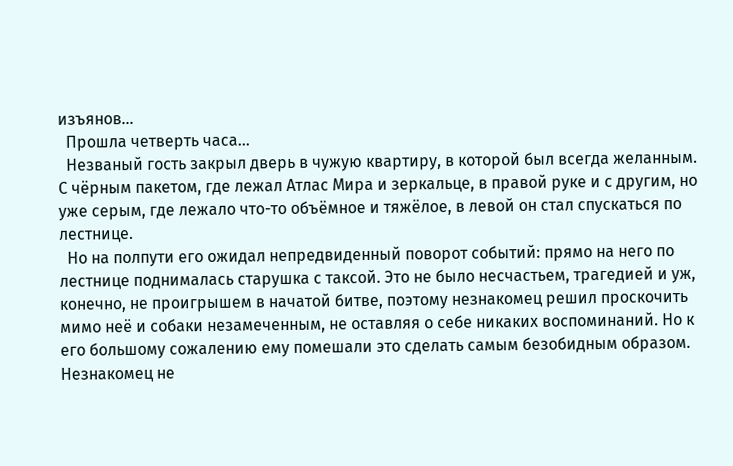изъянов…
  Прошла четверть часа…
  Незваный гость закрыл дверь в чужую квартиру, в которой был всегда желанным. С чёрным пакетом, где лежал Атлас Мира и зеркальце, в правой руке и с другим, но уже серым, где лежало что-то объёмное и тяжёлое, в левой он стал спускаться по лестнице.
  Но на полпути его ожидал непредвиденный поворот событий: прямо на него по лестнице поднималась старушка с таксой. Это не было несчастьем, трагедией и уж, конечно, не проигрышем в начатой битве, поэтому незнакомец решил проскочить мимо неё и собаки незамеченным, не оставляя о себе никаких воспоминаний. Но к его большому сожалению ему помешали это сделать самым безобидным образом. Незнакомец не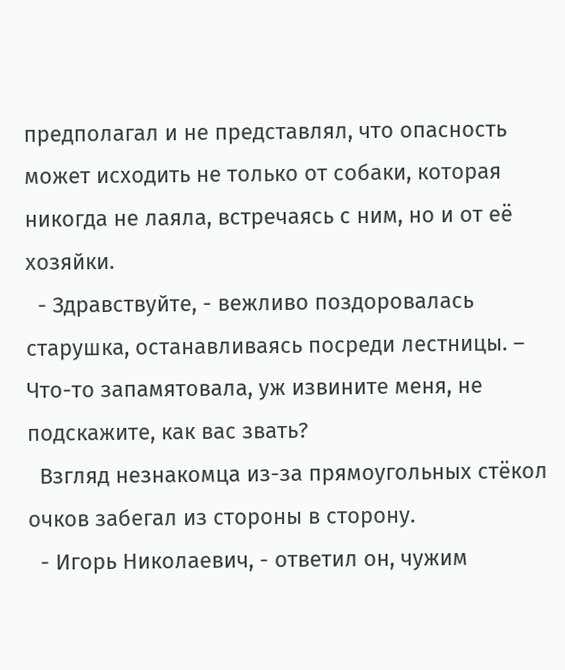предполагал и не представлял, что опасность может исходить не только от собаки, которая никогда не лаяла, встречаясь с ним, но и от её хозяйки.
  - Здравствуйте, - вежливо поздоровалась старушка, останавливаясь посреди лестницы. – Что-то запамятовала, уж извините меня, не подскажите, как вас звать?
  Взгляд незнакомца из-за прямоугольных стёкол очков забегал из стороны в сторону.
  - Игорь Николаевич, - ответил он, чужим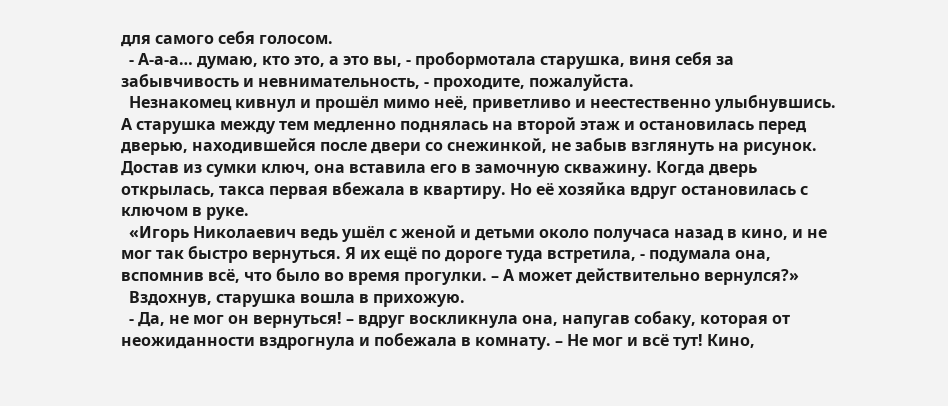для самого себя голосом.
  - А-а-а… думаю, кто это, а это вы, - пробормотала старушка, виня себя за забывчивость и невнимательность, - проходите, пожалуйста.
  Незнакомец кивнул и прошёл мимо неё, приветливо и неестественно улыбнувшись. А старушка между тем медленно поднялась на второй этаж и остановилась перед дверью, находившейся после двери со снежинкой, не забыв взглянуть на рисунок. Достав из сумки ключ, она вставила его в замочную скважину. Когда дверь открылась, такса первая вбежала в квартиру. Но её хозяйка вдруг остановилась с ключом в руке.
  «Игорь Николаевич ведь ушёл с женой и детьми около получаса назад в кино, и не мог так быстро вернуться. Я их ещё по дороге туда встретила, - подумала она, вспомнив всё, что было во время прогулки. – А может действительно вернулся?»
  Вздохнув, старушка вошла в прихожую.
  - Да, не мог он вернуться! – вдруг воскликнула она, напугав собаку, которая от неожиданности вздрогнула и побежала в комнату. – Не мог и всё тут! Кино,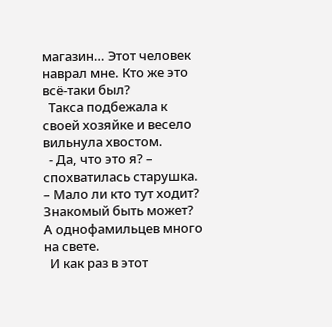магазин… Этот человек наврал мне. Кто же это всё-таки был?
  Такса подбежала к своей хозяйке и весело вильнула хвостом.
  - Да, что это я? – спохватилась старушка. – Мало ли кто тут ходит? Знакомый быть может? А однофамильцев много на свете.
  И как раз в этот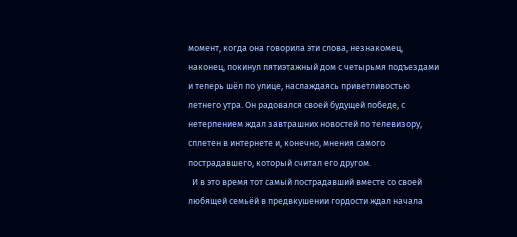момент, когда она говорила эти слова, незнакомец, наконец, покинул пятиэтажный дом с четырьмя подъездами и теперь шёл по улице, наслаждаясь приветливостью летнего утра. Он радовался своей будущей победе, с нетерпением ждал завтрашних новостей по телевизору, сплетен в интернете и, конечно, мнения самого пострадавшего, который считал его другом.
  И в это время тот самый пострадавший вместе со своей любящей семьёй в предвкушении гордости ждал начала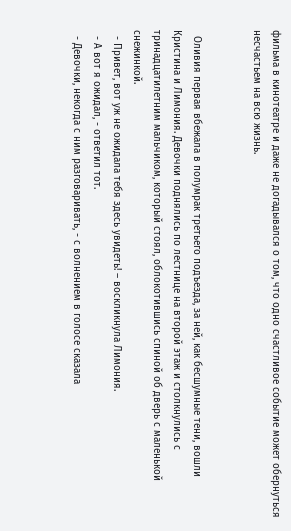фильма в кинотеатре и даже не догадывался о том, что одно счастливое событие может обернуться несчастьем на всю жизнь.


  Оливия первая вбежала в полумрак третьего подъезда, за ней, как бесшумные тени, вошли Кристина и Лимония. Девочки поднялись по лестнице на второй этаж и столкнулись с тринадцатилетним мальчиком, который стоял, облокотившись спиной об дверь с маленькой снежинкой.
  - Привет, вот уж не ожидала тебя здесь увидеть! – воскликнула Лимония.
  - А вот я ожидал, - ответил тот.
  - Девочки, некогда с ним разговаривать, - с волнением в голосе сказала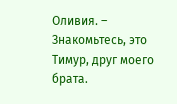Оливия. – Знакомьтесь, это Тимур, друг моего брата.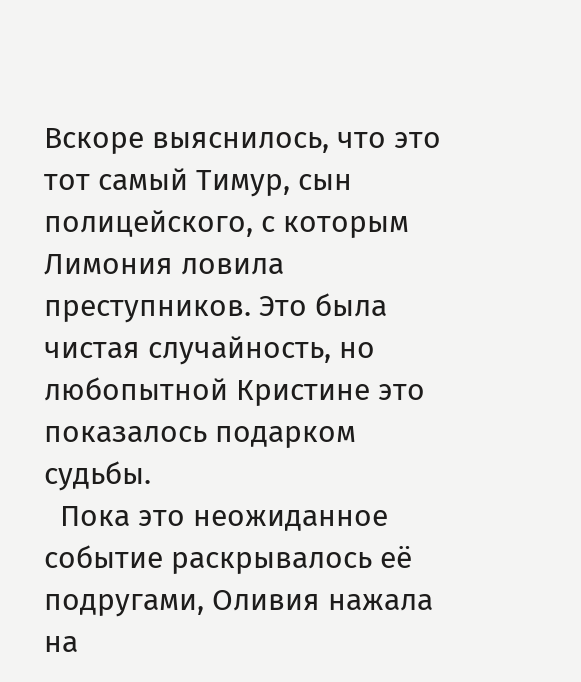Вскоре выяснилось, что это тот самый Тимур, сын полицейского, с которым Лимония ловила преступников. Это была чистая случайность, но любопытной Кристине это показалось подарком судьбы.
  Пока это неожиданное событие раскрывалось её подругами, Оливия нажала на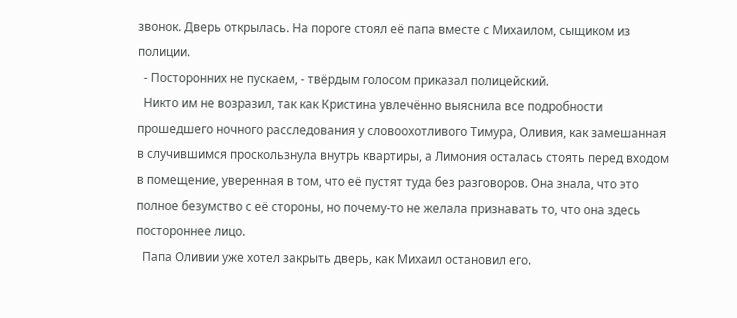звонок. Дверь открылась. На пороге стоял её папа вместе с Михаилом, сыщиком из полиции.
  - Посторонних не пускаем, - твёрдым голосом приказал полицейский.
  Никто им не возразил, так как Кристина увлечённо выяснила все подробности прошедшего ночного расследования у словоохотливого Тимура, Оливия, как замешанная в случившимся проскользнула внутрь квартиры, а Лимония осталась стоять перед входом в помещение, уверенная в том, что её пустят туда без разговоров. Она знала, что это полное безумство с её стороны, но почему-то не желала признавать то, что она здесь постороннее лицо.
  Папа Оливии уже хотел закрыть дверь, как Михаил остановил его.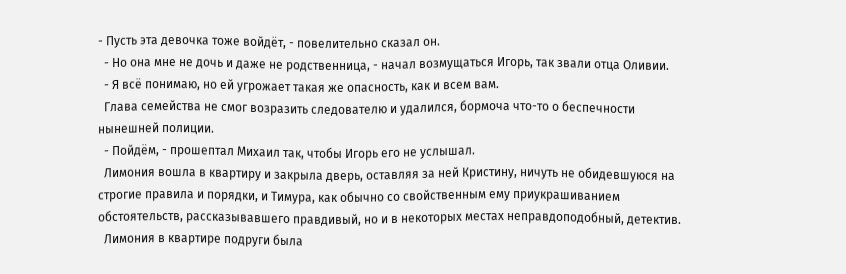- Пусть эта девочка тоже войдёт, - повелительно сказал он.
  - Но она мне не дочь и даже не родственница, - начал возмущаться Игорь, так звали отца Оливии.
  - Я всё понимаю, но ей угрожает такая же опасность, как и всем вам.
  Глава семейства не смог возразить следователю и удалился, бормоча что-то о беспечности нынешней полиции.
  - Пойдём, - прошептал Михаил так, чтобы Игорь его не услышал.
  Лимония вошла в квартиру и закрыла дверь, оставляя за ней Кристину, ничуть не обидевшуюся на строгие правила и порядки, и Тимура, как обычно со свойственным ему приукрашиванием обстоятельств, рассказывавшего правдивый, но и в некоторых местах неправдоподобный, детектив.
  Лимония в квартире подруги была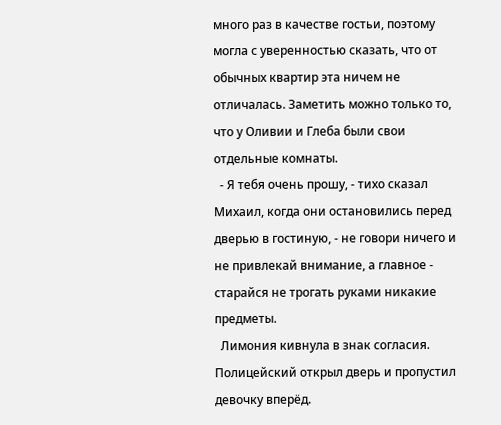много раз в качестве гостьи, поэтому могла с уверенностью сказать, что от обычных квартир эта ничем не отличалась. Заметить можно только то, что у Оливии и Глеба были свои отдельные комнаты.
  - Я тебя очень прошу, - тихо сказал Михаил, когда они остановились перед дверью в гостиную, - не говори ничего и не привлекай внимание, а главное - старайся не трогать руками никакие предметы.
  Лимония кивнула в знак согласия. Полицейский открыл дверь и пропустил девочку вперёд.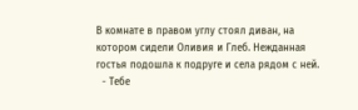В комнате в правом углу стоял диван, на котором сидели Оливия и Глеб. Нежданная гостья подошла к подруге и села рядом с ней.
  - Тебе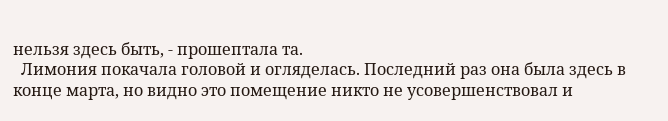нельзя здесь быть, - прошептала та.
  Лимония покачала головой и огляделась. Последний раз она была здесь в конце марта, но видно это помещение никто не усовершенствовал и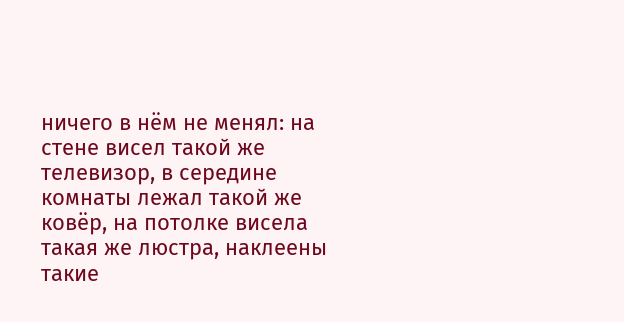ничего в нём не менял: на стене висел такой же телевизор, в середине комнаты лежал такой же ковёр, на потолке висела такая же люстра, наклеены такие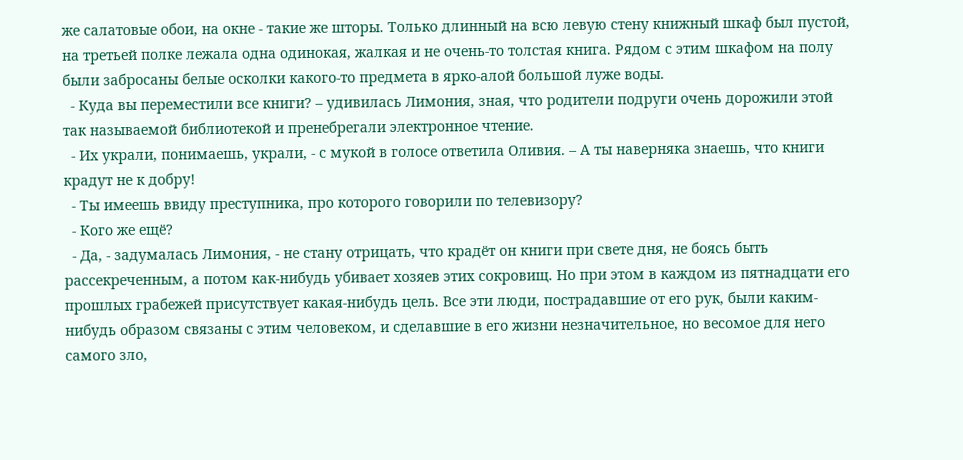же салатовые обои, на окне - такие же шторы. Только длинный на всю левую стену книжный шкаф был пустой, на третьей полке лежала одна одинокая, жалкая и не очень-то толстая книга. Рядом с этим шкафом на полу были забросаны белые осколки какого-то предмета в ярко-алой большой луже воды.
  - Куда вы переместили все книги? – удивилась Лимония, зная, что родители подруги очень дорожили этой так называемой библиотекой и пренебрегали электронное чтение.
  - Их украли, понимаешь, украли, - с мукой в голосе ответила Оливия. – А ты наверняка знаешь, что книги крадут не к добру!
  - Ты имеешь ввиду преступника, про которого говорили по телевизору?
  - Кого же ещё?
  - Да, - задумалась Лимония, - не стану отрицать, что крадёт он книги при свете дня, не боясь быть рассекреченным, а потом как-нибудь убивает хозяев этих сокровищ. Но при этом в каждом из пятнадцати его прошлых грабежей присутствует какая-нибудь цель. Все эти люди, пострадавшие от его рук, были каким-нибудь образом связаны с этим человеком, и сделавшие в его жизни незначительное, но весомое для него самого зло,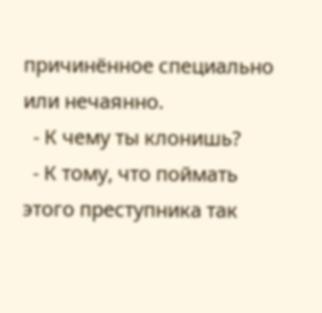причинённое специально или нечаянно.
  - К чему ты клонишь?
  - К тому, что поймать этого преступника так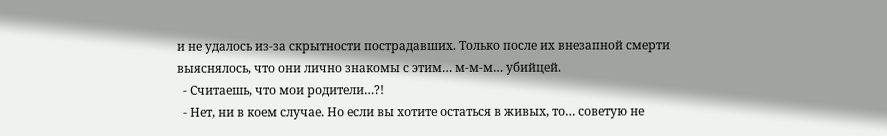и не удалось из-за скрытности пострадавших. Только после их внезапной смерти выяснялось, что они лично знакомы с этим… м-м-м… убийцей.
  - Считаешь, что мои родители…?!
  - Нет, ни в коем случае. Но если вы хотите остаться в живых, то… советую не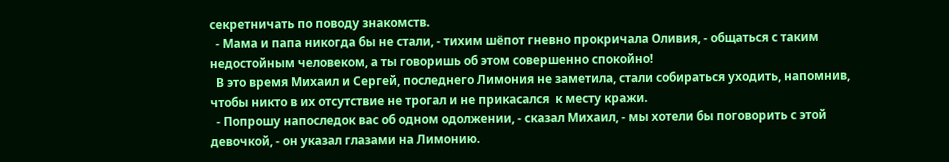секретничать по поводу знакомств.
  - Мама и папа никогда бы не стали, - тихим шёпот гневно прокричала Оливия, - общаться с таким недостойным человеком, а ты говоришь об этом совершенно спокойно!
  В это время Михаил и Сергей, последнего Лимония не заметила, стали собираться уходить, напомнив, чтобы никто в их отсутствие не трогал и не прикасался  к месту кражи.
  - Попрошу напоследок вас об одном одолжении, - сказал Михаил, - мы хотели бы поговорить с этой девочкой, - он указал глазами на Лимонию.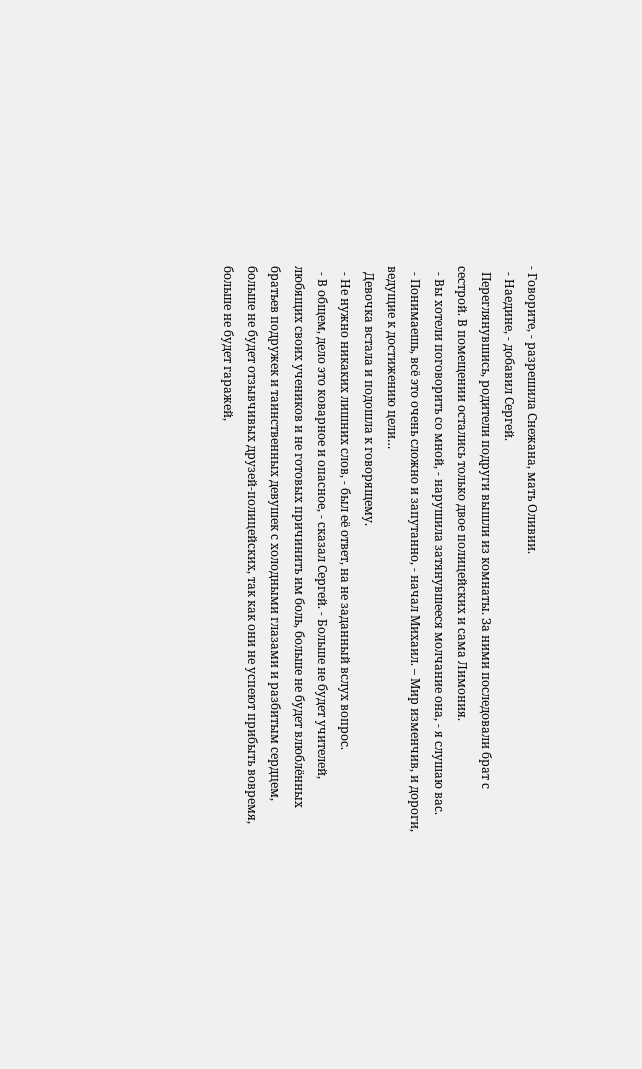- Говорите, - разрешила Снежана, мать Оливии.
  - Наедине, - добавил Сергей.
  Переглянувшись, родители подруги вышли из комнаты. За ними последовали брат с сестрой. В помещении остались только двое полицейских и сама Лимония.
  - Вы хотели поговорить со мной, - нарушила затянувшееся молчание она, - я слушаю вас.
  - Понимаешь, всё это очень сложно и запутанно, - начал Михаил. – Мир изменчив, и дороги, ведущие к достижению цели…
  Девочка встала и подошла к говорящему.
  - Не нужно никаких лишних слов, - был её ответ, на не заданный вслух вопрос.
  - В общем, дело это коварное и опасное, - сказал Сергей. - Больше не будет учителей, любящих своих учеников и не готовых причинить им боль, больше не будет влюблённых братьев подружек и таинственных девушек с холодными глазами и разбитым сердцем, больше не будет отзывчивых друзей-полицейских, так как они не успеют прибыть вовремя, больше не будет гаражей,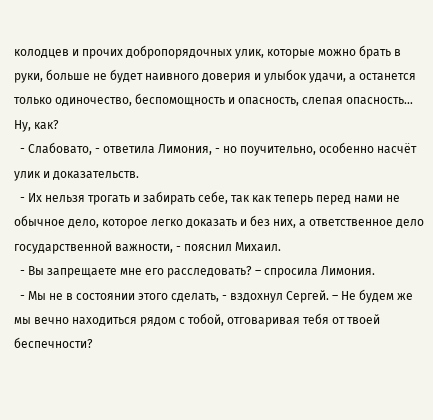колодцев и прочих добропорядочных улик, которые можно брать в руки, больше не будет наивного доверия и улыбок удачи, а останется только одиночество, беспомощность и опасность, слепая опасность… Ну, как?
  - Слабовато, - ответила Лимония, - но поучительно, особенно насчёт улик и доказательств.
  - Их нельзя трогать и забирать себе, так как теперь перед нами не обычное дело, которое легко доказать и без них, а ответственное дело государственной важности, - пояснил Михаил.
  - Вы запрещаете мне его расследовать? – спросила Лимония.
  - Мы не в состоянии этого сделать, - вздохнул Сергей. – Не будем же мы вечно находиться рядом с тобой, отговаривая тебя от твоей беспечности?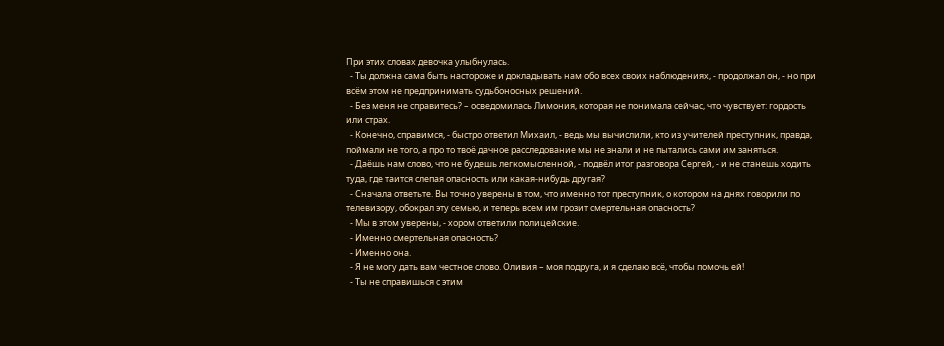При этих словах девочка улыбнулась.
  - Ты должна сама быть настороже и докладывать нам обо всех своих наблюдениях, - продолжал он, - но при всём этом не предпринимать судьбоносных решений.
  - Без меня не справитесь? – осведомилась Лимония, которая не понимала сейчас, что чувствует: гордость или страх.
  - Конечно, справимся, - быстро ответил Михаил, - ведь мы вычислили, кто из учителей преступник, правда, поймали не того, а про то твоё дачное расследование мы не знали и не пытались сами им заняться.
  - Даёшь нам слово, что не будешь легкомысленной, - подвёл итог разговора Сергей, - и не станешь ходить туда, где таится слепая опасность или какая-нибудь другая?
  - Сначала ответьте. Вы точно уверены в том, что именно тот преступник, о котором на днях говорили по телевизору, обокрал эту семью, и теперь всем им грозит смертельная опасность?
  - Мы в этом уверены, - хором ответили полицейские.
  - Именно смертельная опасность?
  - Именно она.
  - Я не могу дать вам честное слово. Оливия – моя подруга, и я сделаю всё, чтобы помочь ей!
  - Ты не справишься с этим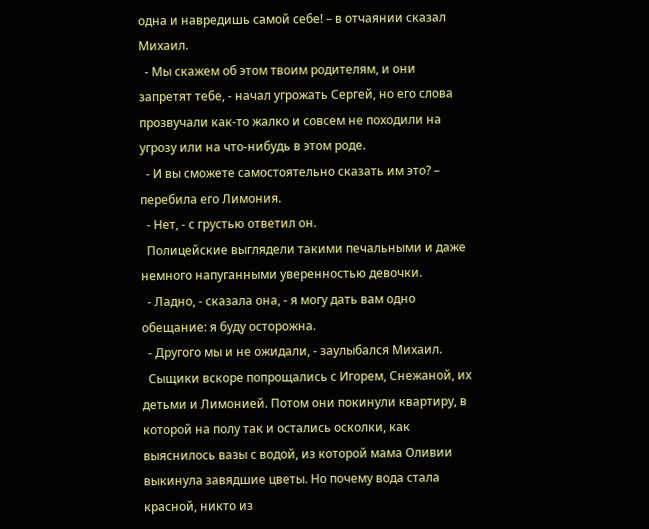одна и навредишь самой себе! – в отчаянии сказал Михаил.
  - Мы скажем об этом твоим родителям, и они запретят тебе, - начал угрожать Сергей, но его слова прозвучали как-то жалко и совсем не походили на угрозу или на что-нибудь в этом роде.
  - И вы сможете самостоятельно сказать им это? – перебила его Лимония.
  - Нет, - с грустью ответил он.
  Полицейские выглядели такими печальными и даже немного напуганными уверенностью девочки.
  - Ладно, - сказала она, - я могу дать вам одно обещание: я буду осторожна.
  - Другого мы и не ожидали, - заулыбался Михаил.
  Сыщики вскоре попрощались с Игорем, Снежаной, их детьми и Лимонией. Потом они покинули квартиру, в которой на полу так и остались осколки, как выяснилось вазы с водой, из которой мама Оливии выкинула завядшие цветы. Но почему вода стала красной, никто из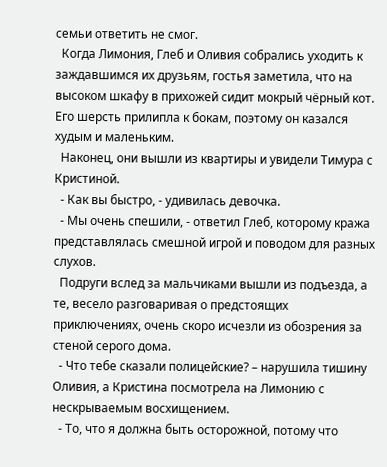семьи ответить не смог.
  Когда Лимония, Глеб и Оливия собрались уходить к заждавшимся их друзьям, гостья заметила, что на высоком шкафу в прихожей сидит мокрый чёрный кот. Его шерсть прилипла к бокам, поэтому он казался худым и маленьким.
  Наконец, они вышли из квартиры и увидели Тимура с Кристиной.
  - Как вы быстро, - удивилась девочка.
  - Мы очень спешили, - ответил Глеб, которому кража представлялась смешной игрой и поводом для разных слухов.
  Подруги вслед за мальчиками вышли из подъезда, а те, весело разговаривая о предстоящих приключениях, очень скоро исчезли из обозрения за стеной серого дома.
  - Что тебе сказали полицейские? – нарушила тишину Оливия, а Кристина посмотрела на Лимонию с нескрываемым восхищением.
  - То, что я должна быть осторожной, потому что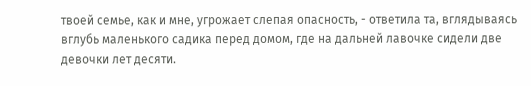твоей семье, как и мне, угрожает слепая опасность, - ответила та, вглядываясь вглубь маленького садика перед домом, где на дальней лавочке сидели две девочки лет десяти.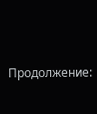Продолжение: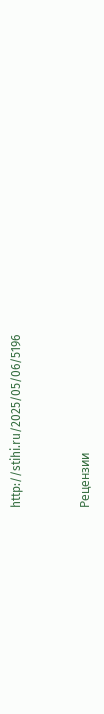http://stihi.ru/2025/05/06/5196


Рецензии